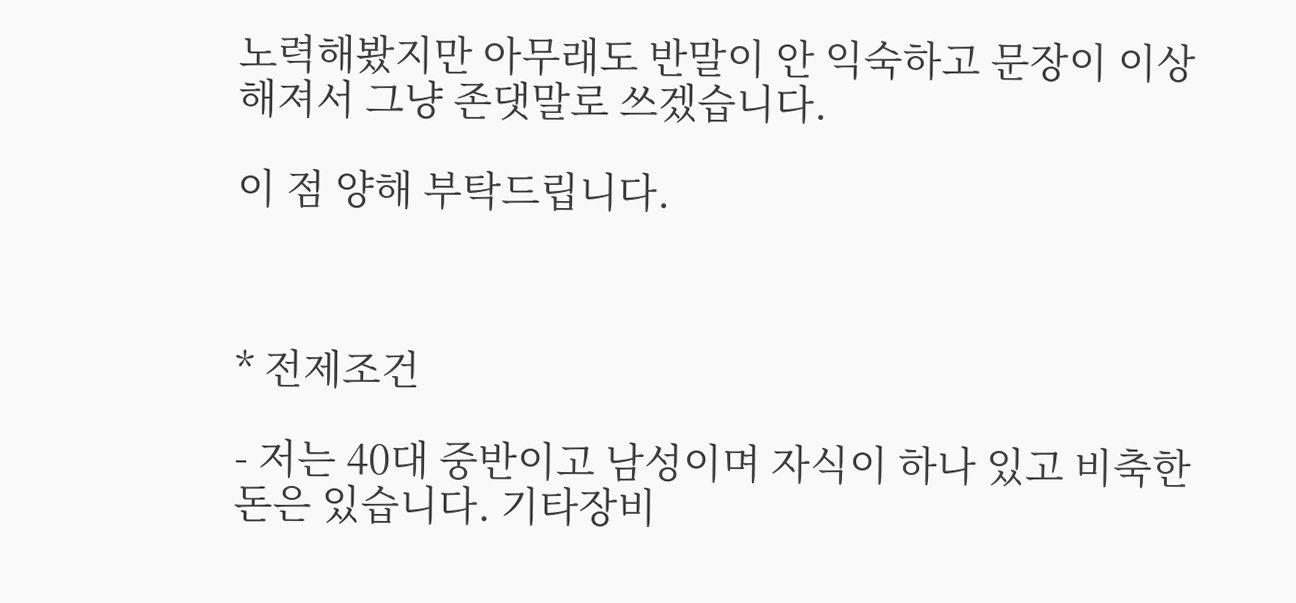노력해봤지만 아무래도 반말이 안 익숙하고 문장이 이상해져서 그냥 존댓말로 쓰겠습니다.

이 점 양해 부탁드립니다.



* 전제조건

- 저는 40대 중반이고 남성이며 자식이 하나 있고 비축한 돈은 있습니다. 기타장비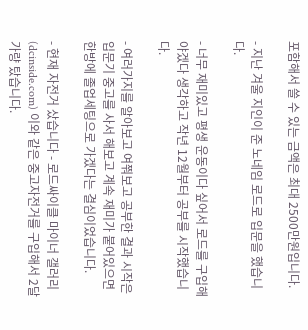포함해서 쓸 수 있는 금액은 최대 2500만원입니다.

- 지난 겨울 지인이 준 노네임 로드로 입문을 했습니다.

- 너무 재미있고 평생 운동이다 싶어서 로드를 구입해야겠다 생각하고 작년 12월부터 공부를 시작했습니다.

- 여러가지를 알아보고 여쭤보고 공부한 결과 시작은 입문기 중고를 사서 해보고 계속 재미가 붙어있으면 한방에 졸업세팅으로 가겠다는 결심이었습니다.

- 현재 자전거 샀습니다 - 로드싸이클 마이너 갤러리 (dcinside.com) 이와 같은 중고자전거를 구입해서 2달 가량 탔습니다.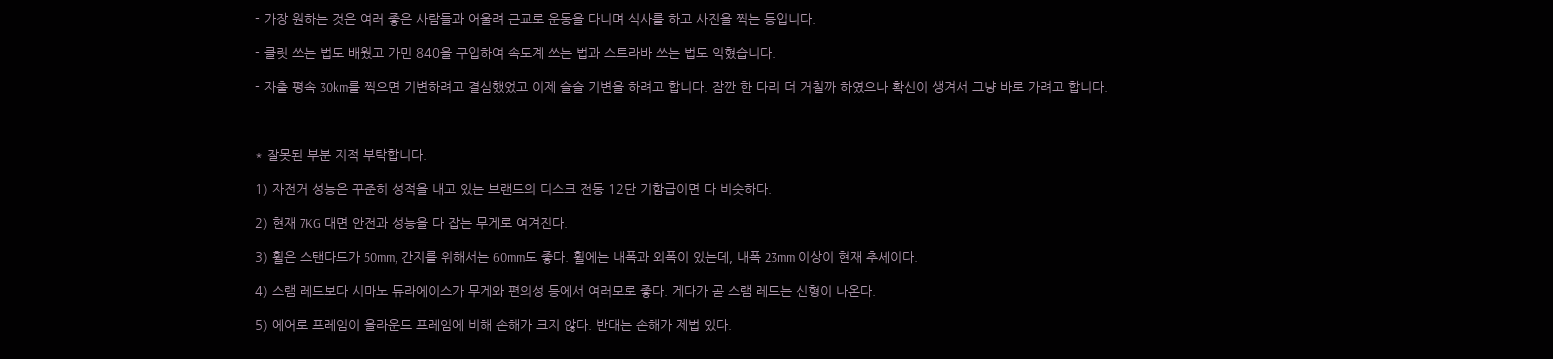- 가장 원하는 것은 여러 좋은 사람들과 어울려 근교로 운동을 다니며 식사를 하고 사진을 찍는 등입니다.

- 클릿 쓰는 법도 배웠고 가민 840을 구입하여 속도계 쓰는 법과 스트라바 쓰는 법도 익혔습니다.

- 자출 평속 30km를 찍으면 기변하려고 결심했었고 이제 슬슬 기변을 하려고 합니다. 잠깐 한 다리 더 거칠까 하였으나 확신이 생겨서 그냥 바로 가려고 합니다.



* 잘못된 부분 지적 부탁합니다.

1) 자전거 성능은 꾸준히 성적을 내고 있는 브랜드의 디스크 전동 12단 기함급이면 다 비슷하다.

2) 현재 7KG 대면 안전과 성능을 다 잡는 무게로 여겨진다.

3) 휠은 스탠다드가 50mm, 간지를 위해서는 60mm도 좋다. 휠에는 내폭과 외폭이 있는데, 내폭 23mm 이상이 현재 추세이다.

4) 스램 레드보다 시마노 듀라에이스가 무게와 편의성 등에서 여러모로 좋다. 게다가 곧 스램 레드는 신형이 나온다.

5) 에어로 프레임이 올라운드 프레임에 비해 손해가 크지 않다. 반대는 손해가 제법 있다.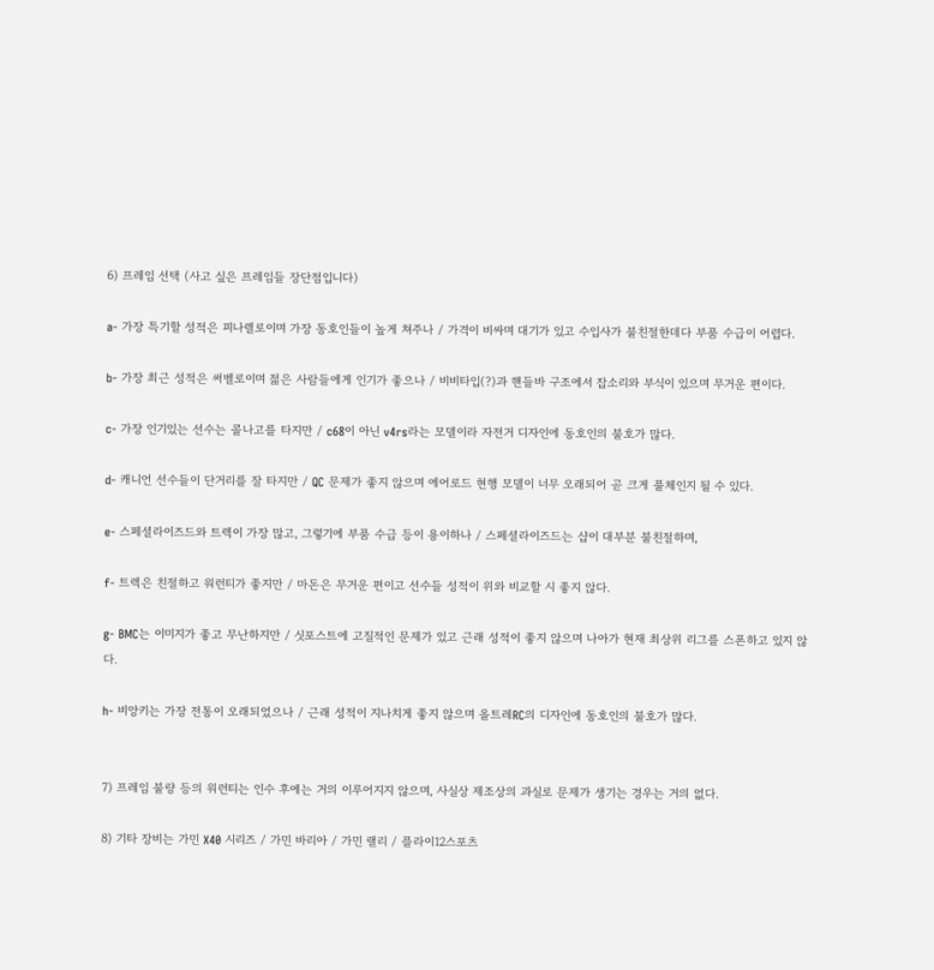6) 프레임 선택 (사고 싶은 프레임들 장단점입니다)

a- 가장 특기할 성적은 피나렐로이며 가장 동호인들이 높게 쳐주나 / 가격이 비싸며 대기가 있고 수입사가 불친절한데다 부품 수급이 어렵다.

b- 가장 최근 성적은 써벨로이며 젊은 사람들에게 인기가 좋으나 / 비비타입(?)과 핸들바 구조에서 잡소리와 부식이 있으며 무거운 편이다.

c- 가장 인기있는 선수는 콜나고를 타지만 / c68이 아닌 v4rs라는 모델이라 자전거 디자인에 동호인의 불호가 많다.

d- 캐니언 선수들이 단거리를 잘 타지만 / QC 문제가 좋지 않으며 에어로드 현행 모델이 너무 오래되어 곧 크게 풀체인지 될 수 있다.

e- 스페셜라이즈드와 트렉이 가장 많고, 그렇기에 부품 수급 등이 용이하나 / 스페셜라이즈드는 샵이 대부분 불친절하며,

f- 트렉은 친절하고 워런티가 좋지만 / 마돈은 무거운 편이고 선수들 성적이 위와 비교할 시 좋지 않다.

g- BMC는 이미지가 좋고 무난하지만 / 싯포스트에 고질적인 문제가 있고 근래 성적이 좋지 않으며 나아가 현재 최상위 리그를 스폰하고 있지 않다.

h- 비앙키는 가장 전통이 오래되었으나 / 근래 성적이 지나치게 좋지 않으며 올트레RC의 디자인에 동호인의 불호가 많다.


7) 프레임 불량 등의 워런티는 인수 후에는 거의 이루어지지 않으며, 사실상 제조상의 과실로 문제가 생기는 경우는 거의 없다.

8) 기타 장비는 가민 X40 시리즈 / 가민 바리아 / 가민 랠리 / 플라이12스포츠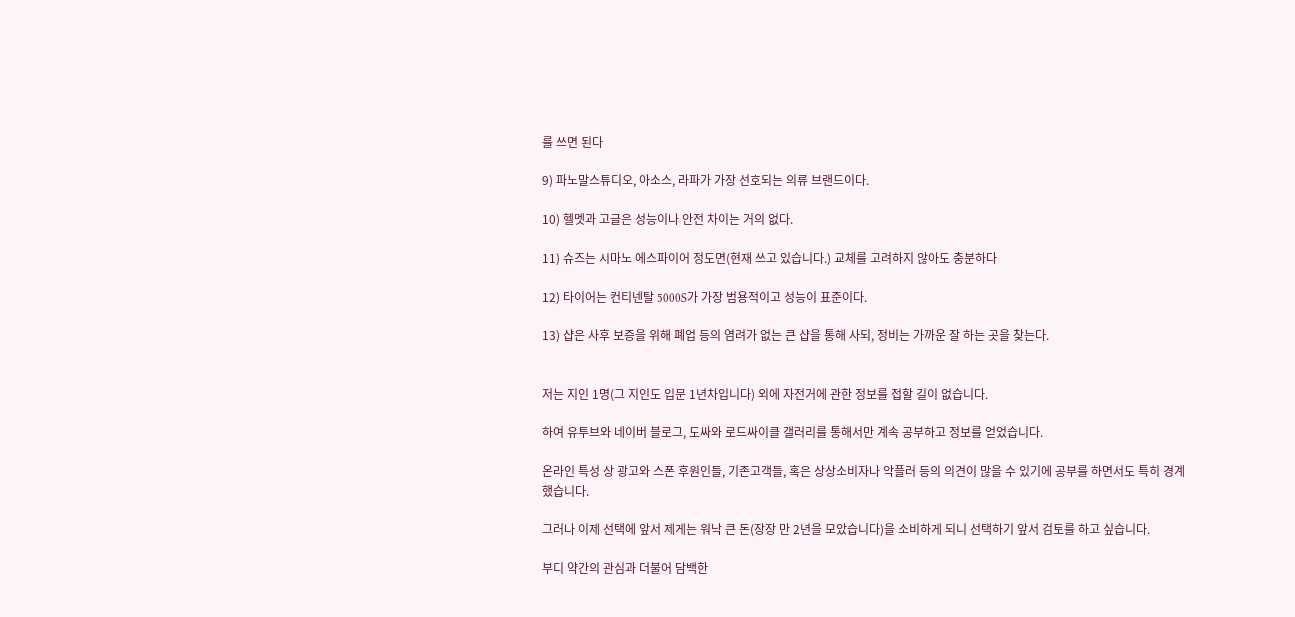를 쓰면 된다

9) 파노말스튜디오, 아소스, 라파가 가장 선호되는 의류 브랜드이다.

10) 헬멧과 고글은 성능이나 안전 차이는 거의 없다.

11) 슈즈는 시마노 에스파이어 정도면(현재 쓰고 있습니다.) 교체를 고려하지 않아도 충분하다

12) 타이어는 컨티넨탈 5000S가 가장 범용적이고 성능이 표준이다.

13) 샵은 사후 보증을 위해 폐업 등의 염려가 없는 큰 샵을 통해 사되, 정비는 가까운 잘 하는 곳을 찾는다.


저는 지인 1명(그 지인도 입문 1년차입니다) 외에 자전거에 관한 정보를 접할 길이 없습니다.

하여 유투브와 네이버 블로그, 도싸와 로드싸이클 갤러리를 통해서만 계속 공부하고 정보를 얻었습니다.

온라인 특성 상 광고와 스폰 후원인들, 기존고객들, 혹은 상상소비자나 악플러 등의 의견이 많을 수 있기에 공부를 하면서도 특히 경계했습니다.

그러나 이제 선택에 앞서 제게는 워낙 큰 돈(장장 만 2년을 모았습니다)을 소비하게 되니 선택하기 앞서 검토를 하고 싶습니다.

부디 약간의 관심과 더불어 담백한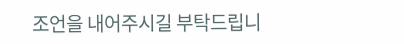조언을 내어주시길 부탁드립니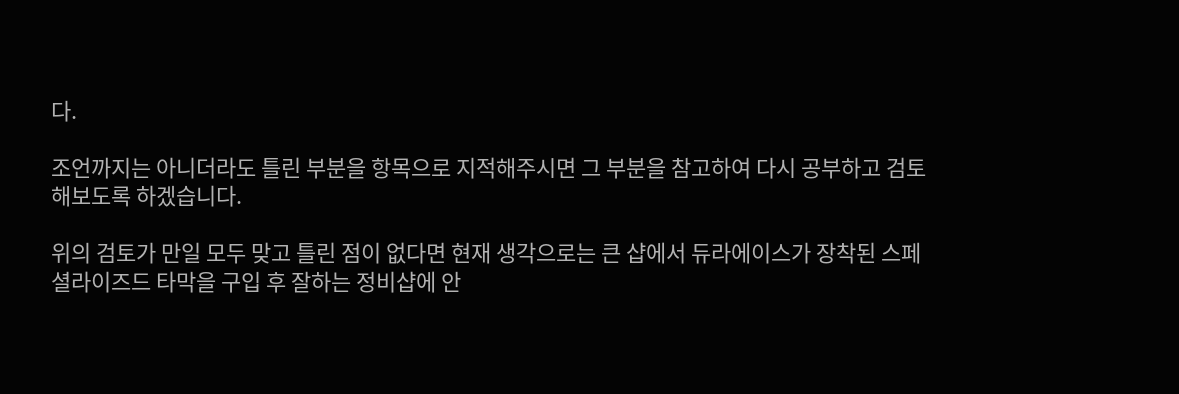다.

조언까지는 아니더라도 틀린 부분을 항목으로 지적해주시면 그 부분을 참고하여 다시 공부하고 검토해보도록 하겠습니다.

위의 검토가 만일 모두 맞고 틀린 점이 없다면 현재 생각으로는 큰 샵에서 듀라에이스가 장착된 스페셜라이즈드 타막을 구입 후 잘하는 정비샵에 안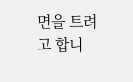면을 트려고 합니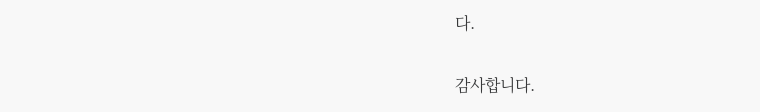다.

감사합니다.